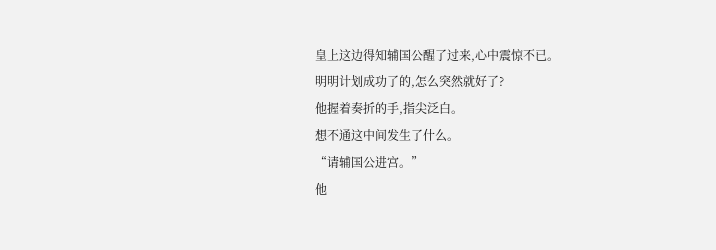皇上这边得知辅国公醒了过来,心中震惊不已。
明明计划成功了的,怎么突然就好了?
他握着奏折的手,指尖泛白。
想不通这中间发生了什么。
“请辅国公进宫。”
他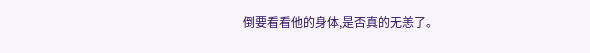倒要看看他的身体,是否真的无恙了。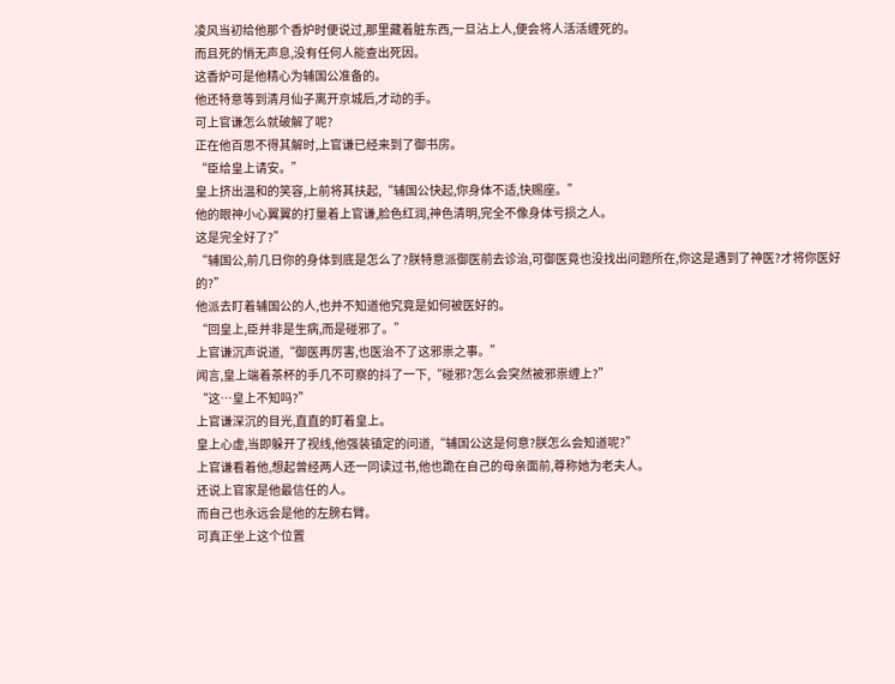凌风当初给他那个香炉时便说过,那里藏着脏东西,一旦沾上人,便会将人活活缠死的。
而且死的悄无声息,没有任何人能查出死因。
这香炉可是他精心为辅国公准备的。
他还特意等到清月仙子离开京城后,才动的手。
可上官谦怎么就破解了呢?
正在他百思不得其解时,上官谦已经来到了御书房。
“臣给皇上请安。”
皇上挤出温和的笑容,上前将其扶起,“辅国公快起,你身体不适,快赐座。”
他的眼神小心翼翼的打量着上官谦,脸色红润,神色清明,完全不像身体亏损之人。
这是完全好了?”
“辅国公,前几日你的身体到底是怎么了?朕特意派御医前去诊治,可御医竟也没找出问题所在,你这是遇到了神医?才将你医好的?”
他派去盯着辅国公的人,也并不知道他究竟是如何被医好的。
“回皇上,臣并非是生病,而是碰邪了。”
上官谦沉声说道,“御医再厉害,也医治不了这邪祟之事。”
闻言,皇上端着茶杯的手几不可察的抖了一下,“碰邪?怎么会突然被邪祟缠上?”
“这…皇上不知吗?”
上官谦深沉的目光,直直的盯着皇上。
皇上心虚,当即躲开了视线,他强装镇定的问道,“辅国公这是何意?朕怎么会知道呢?”
上官谦看着他,想起曾经两人还一同读过书,他也跪在自己的母亲面前,尊称她为老夫人。
还说上官家是他最信任的人。
而自己也永远会是他的左膀右臂。
可真正坐上这个位置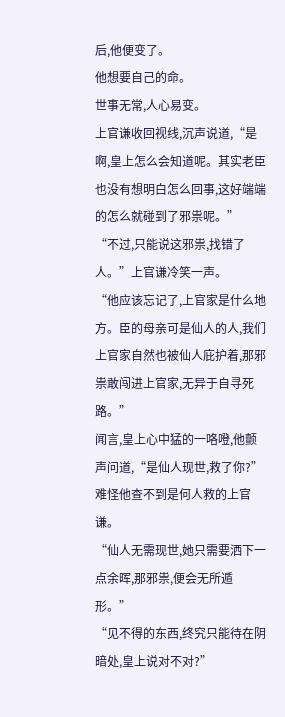后,他便变了。
他想要自己的命。
世事无常,人心易变。
上官谦收回视线,沉声说道,“是啊,皇上怎么会知道呢。其实老臣也没有想明白怎么回事,这好端端的怎么就碰到了邪祟呢。”
“不过,只能说这邪祟,找错了人。”上官谦冷笑一声。
“他应该忘记了,上官家是什么地方。臣的母亲可是仙人的人,我们上官家自然也被仙人庇护着,那邪祟敢闯进上官家,无异于自寻死路。”
闻言,皇上心中猛的一咯噔,他颤声问道,“是仙人现世,救了你?”
难怪他查不到是何人救的上官谦。
“仙人无需现世,她只需要洒下一点余晖,那邪祟,便会无所遁形。”
“见不得的东西,终究只能待在阴暗处,皇上说对不对?”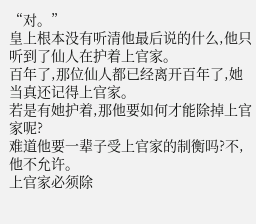“对。”
皇上根本没有听清他最后说的什么,他只听到了仙人在护着上官家。
百年了,那位仙人都已经离开百年了,她当真还记得上官家。
若是有她护着,那他要如何才能除掉上官家呢?
难道他要一辈子受上官家的制衡吗?不,他不允许。
上官家必须除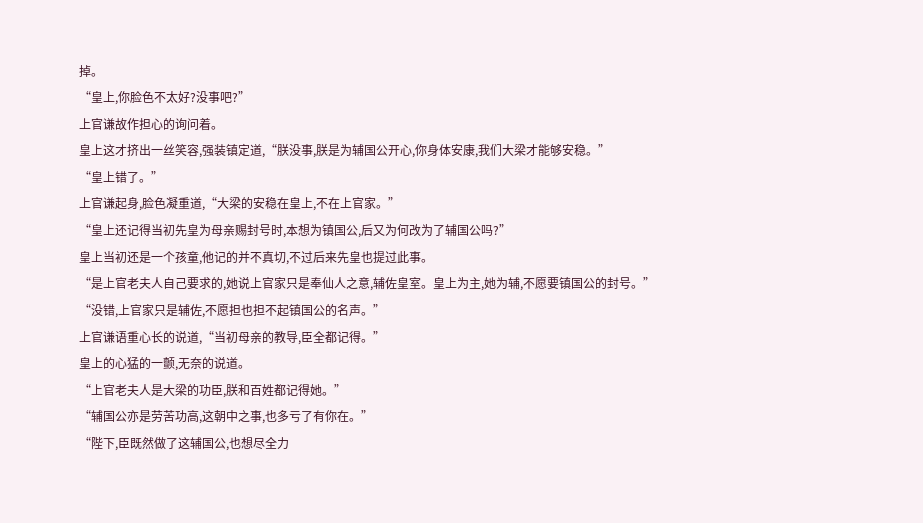掉。
“皇上,你脸色不太好?没事吧?”
上官谦故作担心的询问着。
皇上这才挤出一丝笑容,强装镇定道,“朕没事,朕是为辅国公开心,你身体安康,我们大梁才能够安稳。”
“皇上错了。”
上官谦起身,脸色凝重道,“大梁的安稳在皇上,不在上官家。”
“皇上还记得当初先皇为母亲赐封号时,本想为镇国公,后又为何改为了辅国公吗?”
皇上当初还是一个孩童,他记的并不真切,不过后来先皇也提过此事。
“是上官老夫人自己要求的,她说上官家只是奉仙人之意,辅佐皇室。皇上为主,她为辅,不愿要镇国公的封号。”
“没错,上官家只是辅佐,不愿担也担不起镇国公的名声。”
上官谦语重心长的说道,“当初母亲的教导,臣全都记得。”
皇上的心猛的一颤,无奈的说道。
“上官老夫人是大梁的功臣,朕和百姓都记得她。”
“辅国公亦是劳苦功高,这朝中之事,也多亏了有你在。”
“陛下,臣既然做了这辅国公,也想尽全力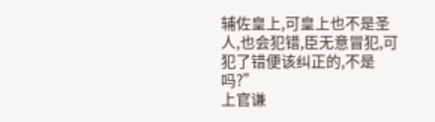辅佐皇上,可皇上也不是圣人,也会犯错,臣无意冒犯,可犯了错便该纠正的,不是吗?”
上官谦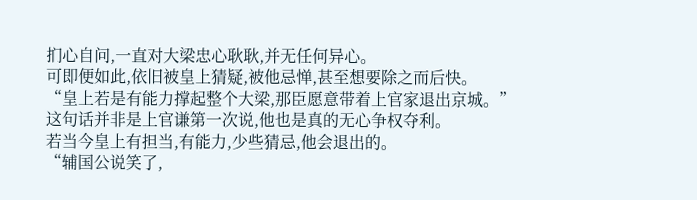扪心自问,一直对大梁忠心耿耿,并无任何异心。
可即便如此,依旧被皇上猜疑,被他忌惮,甚至想要除之而后快。
“皇上若是有能力撑起整个大梁,那臣愿意带着上官家退出京城。”
这句话并非是上官谦第一次说,他也是真的无心争权夺利。
若当今皇上有担当,有能力,少些猜忌,他会退出的。
“辅国公说笑了,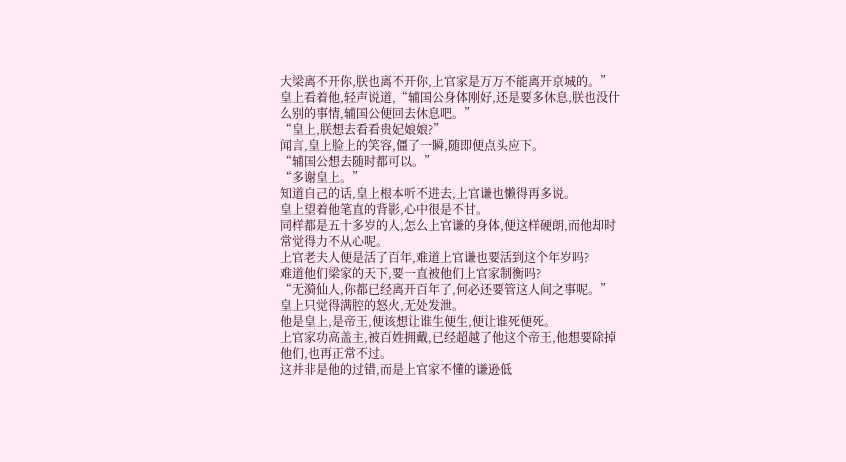大梁离不开你,朕也离不开你,上官家是万万不能离开京城的。”
皇上看着他,轻声说道,“辅国公身体刚好,还是要多休息,朕也没什么别的事情,辅国公便回去休息吧。”
“皇上,朕想去看看贵妃娘娘?”
闻言,皇上脸上的笑容,僵了一瞬,随即便点头应下。
“辅国公想去随时都可以。”
“多谢皇上。”
知道自己的话,皇上根本听不进去,上官谦也懒得再多说。
皇上望着他笔直的背影,心中很是不甘。
同样都是五十多岁的人,怎么上官谦的身体,便这样硬朗,而他却时常觉得力不从心呢。
上官老夫人便是活了百年,难道上官谦也要活到这个年岁吗?
难道他们梁家的天下,要一直被他们上官家制衡吗?
“无漪仙人,你都已经离开百年了,何必还要管这人间之事呢。”
皇上只觉得满腔的怒火,无处发泄。
他是皇上,是帝王,便该想让谁生便生,便让谁死便死。
上官家功高盖主,被百姓拥戴,已经超越了他这个帝王,他想要除掉他们,也再正常不过。
这并非是他的过错,而是上官家不懂的谦逊低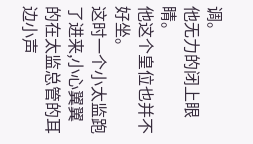调。
他无力的闭上眼睛。
他这个皇位也并不好坐。
这时一个小太监跑了进来,小心翼翼的在太监总管的耳边小声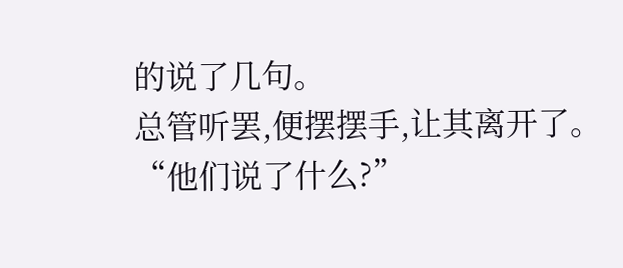的说了几句。
总管听罢,便摆摆手,让其离开了。
“他们说了什么?”